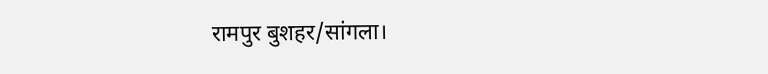रामपुर बुशहर/सांगला।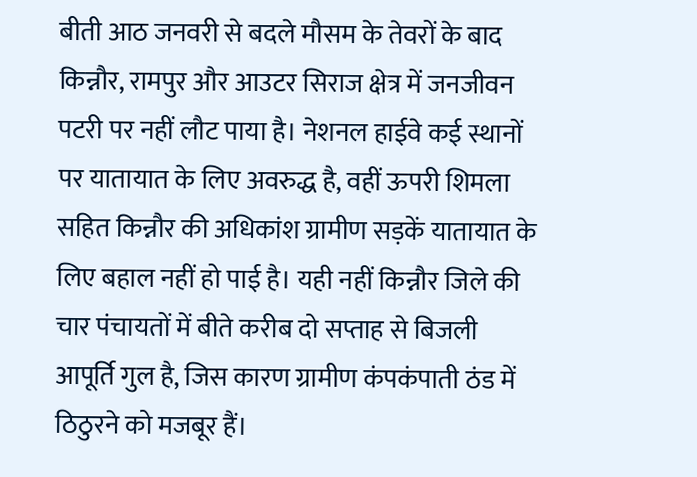बीती आठ जनवरी से बदले मौसम के तेवरों के बाद किन्नौर, रामपुर और आउटर सिराज क्षेत्र में जनजीवन पटरी पर नहीं लौट पाया है। नेशनल हाईवे कई स्थानों पर यातायात के लिए अवरुद्ध है, वहीं ऊपरी शिमला सहित किन्नौर की अधिकांश ग्रामीण सड़कें यातायात के लिए बहाल नहीं हो पाई है। यही नहीं किन्नौर जिले की चार पंचायतों में बीते करीब दो सप्ताह से बिजली आपूर्ति गुल है, जिस कारण ग्रामीण कंपकंपाती ठंड में ठिठुरने को मजबूर हैं।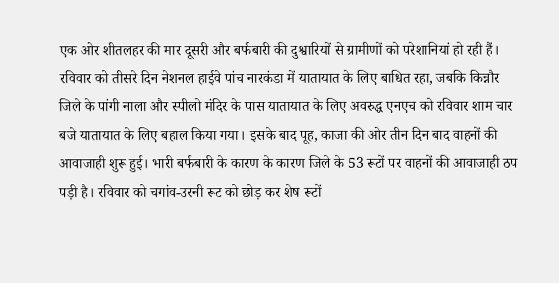एक ओर शीतलहर की मार दूसरी और बर्फबारी की दुश्वारियों से ग्रामीणों को परेशानियां हो रही हैं।
रविवार को तीसरे दिन नेशनल हाईवे पांच नारकंडा में यातायात के लिए बाधित रहा, जबकि किन्नौर जिले के पांगी नाला और स्पीलो मंदिर के पास यातायात के लिए अवरुद्ध एनएच को रविवार शाम चार बजे यातायात के लिए बहाल किया गया। इसके बाद पूह, काजा की ओर तीन दिन बाद वाहनों की आवाजाही शुरू हुई। भारी बर्फबारी के कारण के कारण जिले के 53 रूटों पर वाहनों की आवाजाही ठप पड़ी है। रविवार को चगांव-उरनी रूट को छोड़ कर शेष रूटों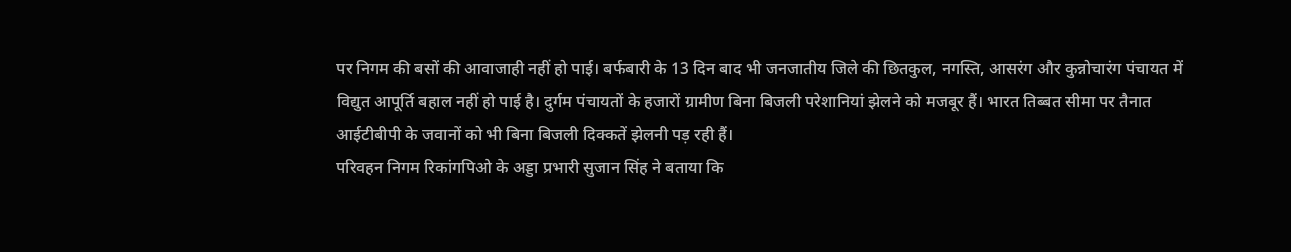पर निगम की बसों की आवाजाही नहीं हो पाई। बर्फबारी के 13 दिन बाद भी जनजातीय जिले की छितकुल, नगस्ति, आसरंग और कुन्नोचारंग पंचायत में विद्युत आपूर्ति बहाल नहीं हो पाई है। दुर्गम पंचायतों के हजारों ग्रामीण बिना बिजली परेशानियां झेलने को मजबूर हैं। भारत तिब्बत सीमा पर तैनात आईटीबीपी के जवानों को भी बिना बिजली दिक्कतें झेलनी पड़ रही हैं।
परिवहन निगम रिकांगपिओ के अड्डा प्रभारी सुजान सिंह ने बताया कि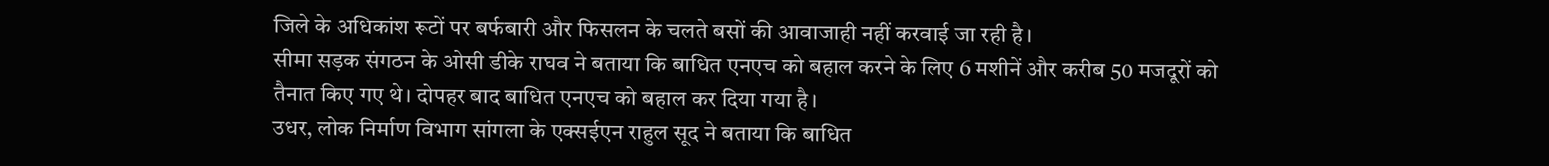जिले के अधिकांश रूटों पर बर्फबारी और फिसलन के चलते बसों की आवाजाही नहीं करवाई जा रही है।
सीमा सड़क संगठन के ओसी डीके राघव ने बताया कि बाधित एनएच को बहाल करने के लिए 6 मशीनें और करीब 50 मजदूरों को तैनात किए गए थे। दोपहर बाद बाधित एनएच को बहाल कर दिया गया है।
उधर, लोक निर्माण विभाग सांगला के एक्सईएन राहुल सूद ने बताया कि बाधित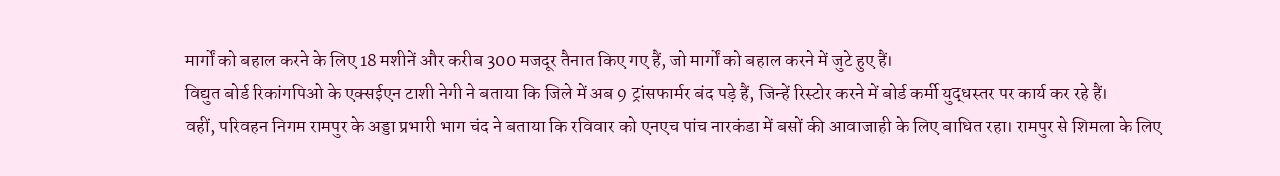मार्गों को बहाल करने के लिए 18 मशीनें और करीब 300 मजदूर तैनात किए गए हैं, जो मार्गों को बहाल करने में जुटे हुए हैं।
विद्युत बोर्ड रिकांगपिओ के एक्सईएन टाशी नेगी ने बताया कि जिले में अब 9 ट्रांसफार्मर बंद पड़े हैं, जिन्हें रिस्टोर करने में बोर्ड कर्मी युद्धस्तर पर कार्य कर रहे हैं।
वहीं, परिवहन निगम रामपुर के अड्डा प्रभारी भाग चंद ने बताया कि रविवार को एनएच पांच नारकंडा में बसों की आवाजाही के लिए बाधित रहा। रामपुर से शिमला के लिए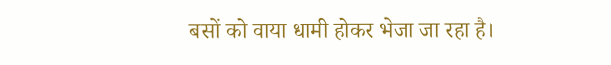बसों को वाया धामी होकर भेजा जा रहा है।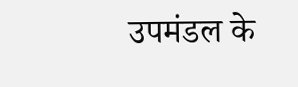उपमंडल के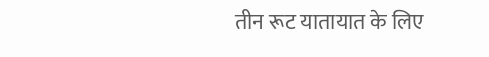तीन रूट यातायात के लिए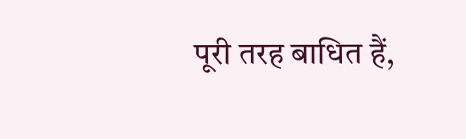पूरी तरह बाधित हैं,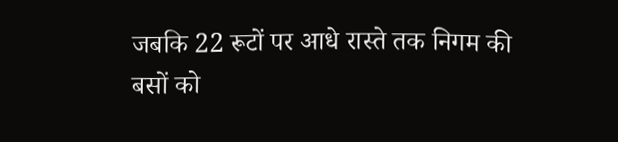जबकि 22 रूटों पर आधे रास्ते तक निगम की बसों को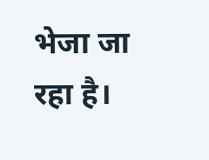भेजा जा रहा है।